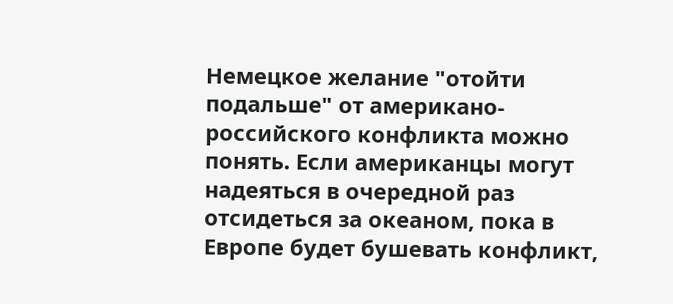Немецкое желание "отойти подальше" от американо-российского конфликта можно понять. Если американцы могут надеяться в очередной раз отсидеться за океаном, пока в Европе будет бушевать конфликт,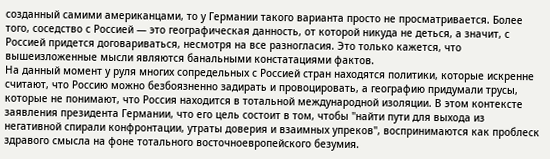созданный самими американцами, то у Германии такого варианта просто не просматривается. Более того, соседство с Россией — это географическая данность, от которой никуда не деться, а значит, с Россией придется договариваться, несмотря на все разногласия. Это только кажется, что вышеизложенные мысли являются банальными констатациями фактов.
На данный момент у руля многих сопредельных с Россией стран находятся политики, которые искренне считают, что Россию можно безбоязненно задирать и провоцировать, а географию придумали трусы, которые не понимают, что Россия находится в тотальной международной изоляции. В этом контексте заявления президента Германии, что его цель состоит в том, чтобы "найти пути для выхода из негативной спирали конфронтации, утраты доверия и взаимных упреков", воспринимаются как проблеск здравого смысла на фоне тотального восточноевропейского безумия.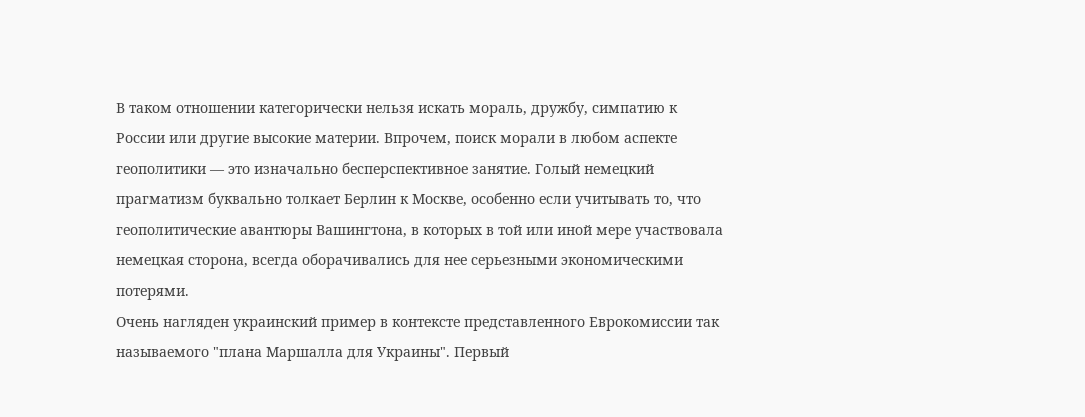В таком отношении категорически нельзя искать мораль, дружбу, симпатию к России или другие высокие материи. Впрочем, поиск морали в любом аспекте геополитики — это изначально бесперспективное занятие. Голый немецкий прагматизм буквально толкает Берлин к Москве, особенно если учитывать то, что геополитические авантюры Вашингтона, в которых в той или иной мере участвовала немецкая сторона, всегда оборачивались для нее серьезными экономическими потерями.
Очень нагляден украинский пример в контексте представленного Еврокомиссии так называемого "плана Маршалла для Украины". Первый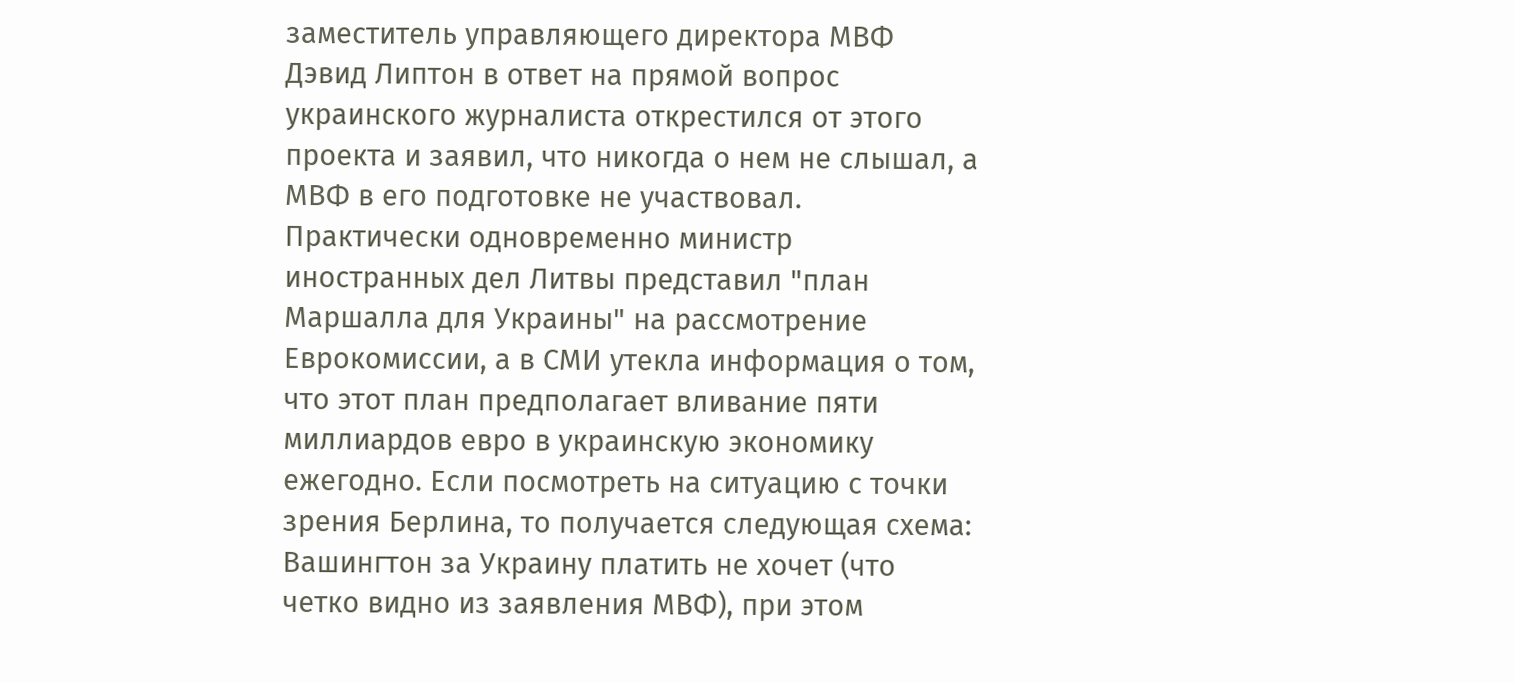заместитель управляющего директора МВФ Дэвид Липтон в ответ на прямой вопрос украинского журналиста открестился от этого проекта и заявил, что никогда о нем не слышал, а МВФ в его подготовке не участвовал. Практически одновременно министр иностранных дел Литвы представил "план Маршалла для Украины" на рассмотрение Еврокомиссии, а в СМИ утекла информация о том, что этот план предполагает вливание пяти миллиардов евро в украинскую экономику ежегодно. Если посмотреть на ситуацию с точки зрения Берлина, то получается следующая схема: Вашингтон за Украину платить не хочет (что четко видно из заявления МВФ), при этом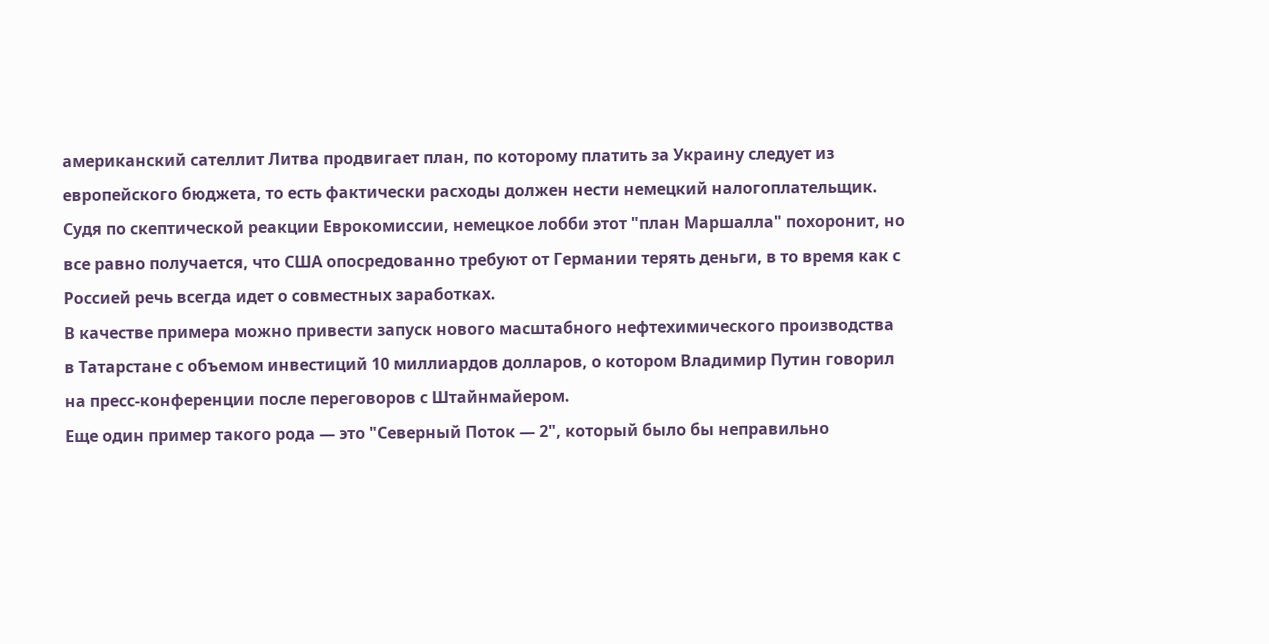американский сателлит Литва продвигает план, по которому платить за Украину следует из европейского бюджета, то есть фактически расходы должен нести немецкий налогоплательщик.
Судя по скептической реакции Еврокомиссии, немецкое лобби этот "план Маршалла" похоронит, но все равно получается, что США опосредованно требуют от Германии терять деньги, в то время как с Россией речь всегда идет о совместных заработках.
В качестве примера можно привести запуск нового масштабного нефтехимического производства в Татарстане с объемом инвестиций 10 миллиардов долларов, о котором Владимир Путин говорил на пресс-конференции после переговоров с Штайнмайером.
Еще один пример такого рода — это "Северный Поток — 2", который было бы неправильно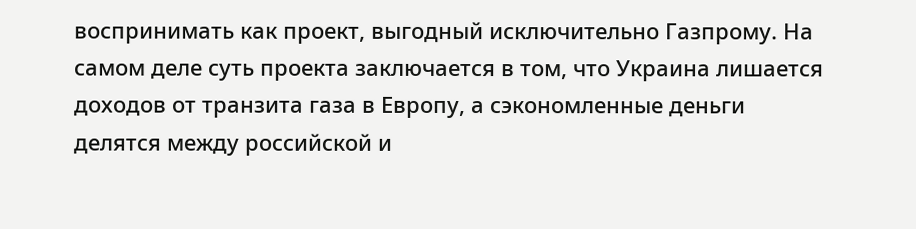воспринимать как проект, выгодный исключительно Газпрому. На самом деле суть проекта заключается в том, что Украина лишается доходов от транзита газа в Европу, а сэкономленные деньги делятся между российской и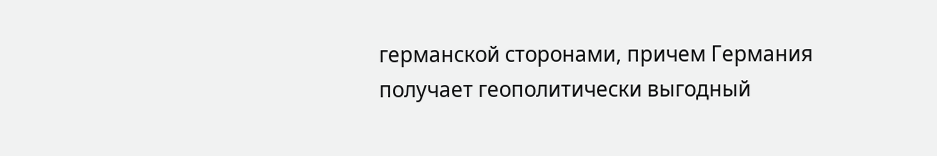германской сторонами, причем Германия получает геополитически выгодный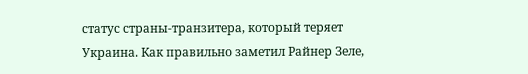статус страны-транзитера, который теряет Украина. Как правильно заметил Райнер Зеле,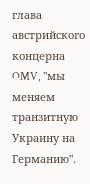глава австрийского концерна OMV, "мы меняем транзитную Украину на Германию".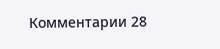Комментарии 28